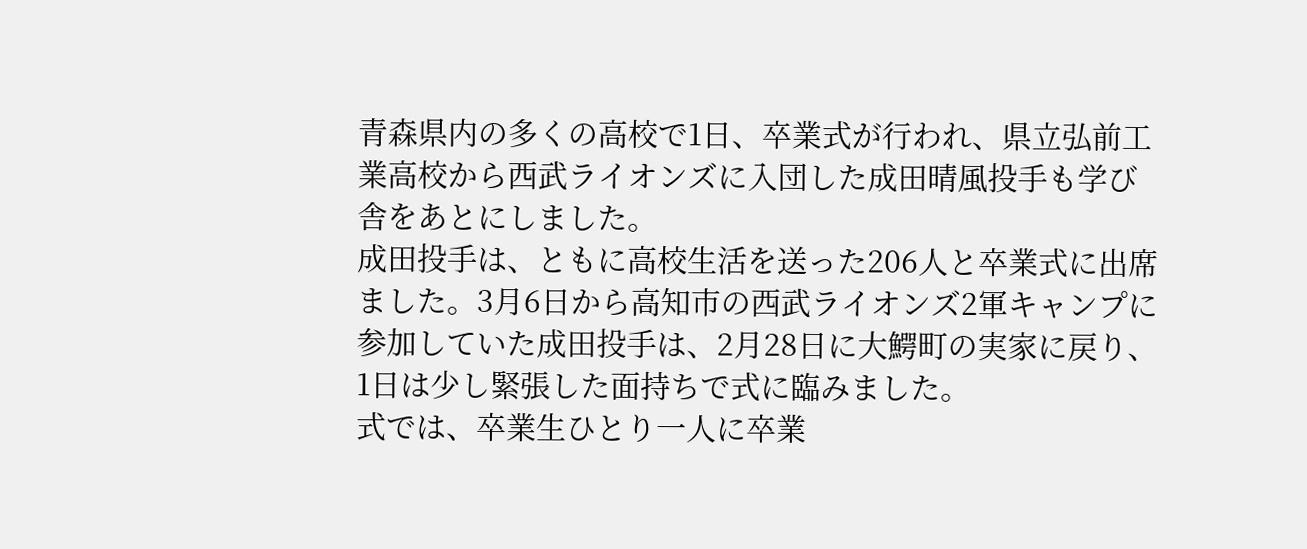青森県内の多くの高校で1日、卒業式が行われ、県立弘前工業高校から西武ライオンズに入団した成田晴風投手も学び舎をあとにしました。
成田投手は、ともに高校生活を送った206人と卒業式に出席ました。3月6日から高知市の西武ライオンズ2軍キャンプに参加していた成田投手は、2月28日に大鰐町の実家に戻り、1日は少し緊張した面持ちで式に臨みました。
式では、卒業生ひとり一人に卒業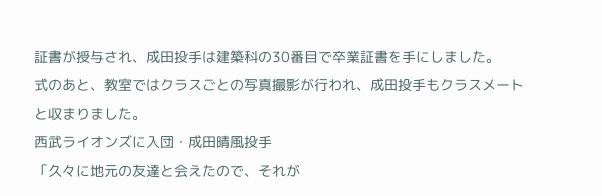証書が授与され、成田投手は建築科の30番目で卒業証書を手にしました。
式のあと、教室ではクラスごとの写真撮影が行われ、成田投手もクラスメートと収まりました。
西武ライオンズに入団・成田晴風投手
「久々に地元の友達と会えたので、それが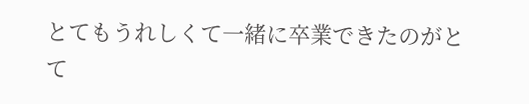とてもうれしくて一緒に卒業できたのがとて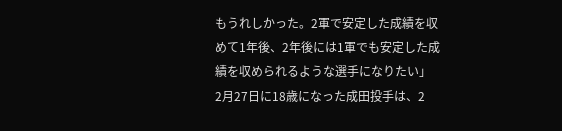もうれしかった。2軍で安定した成績を収めて1年後、2年後には1軍でも安定した成績を収められるような選手になりたい」
2月27日に18歳になった成田投手は、2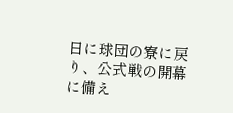日に球団の寮に戻り、公式戦の開幕に備え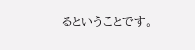るということです。